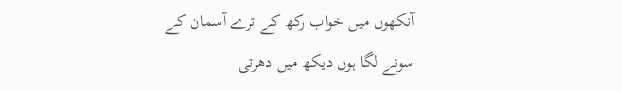آنکھوں میں خواب رکھ کے ترے آسمان کے
سونے لگا ہوں دیکھ میں دھرتی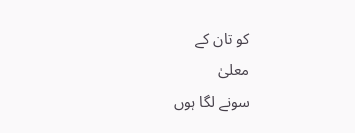کو تان کے
معلیٰ
سونے لگا ہوں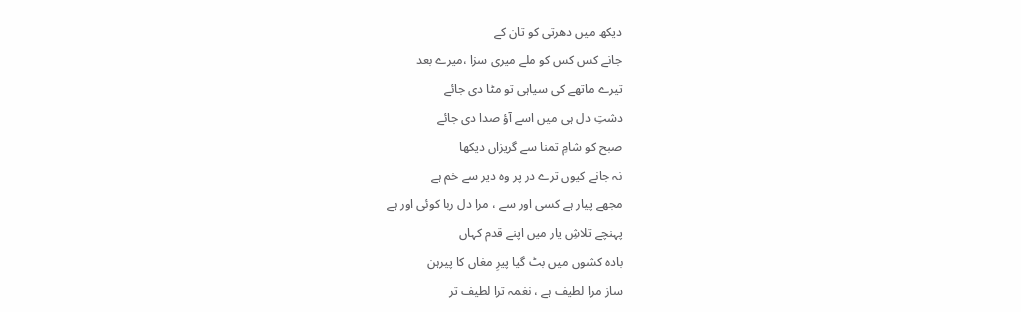دیکھ میں دھرتی کو تان کے
جانے کس کس کو ملے میری سزا ،میرے بعد
تیرے ماتھے کی سیاہی تو مٹا دی جائے
دشتِ دل ہی میں اسے آؤ صدا دی جائے
صبح کو شامِ تمنا سے گریزاں دیکھا
نہ جانے کیوں ترے در پر وہ دیر سے خم ہے
مجھے پیار ہے کسی اور سے ، مرا دل ربا کوئی اور ہے
پہنچے تلاشِ یار میں اپنے قدم کہاں
بادہ کشوں میں بٹ گیا پیرِ مغاں کا پیرہن
ساز مرا لطیف ہے ، نغمہ ترا لطیف تر